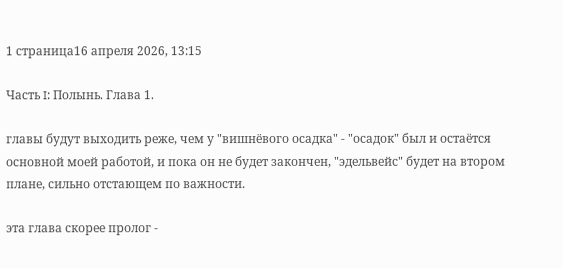1 страница16 апреля 2026, 13:15

Часть I: Полынь. Глава 1.

главы будут выходить реже, чем у "вишнёвого осадка" - "осадок" был и остаётся основной моей работой, и пока он не будет закончен, "эдельвейс" будет на втором плане, сильно отстающем по важности.

эта глава скорее пролог -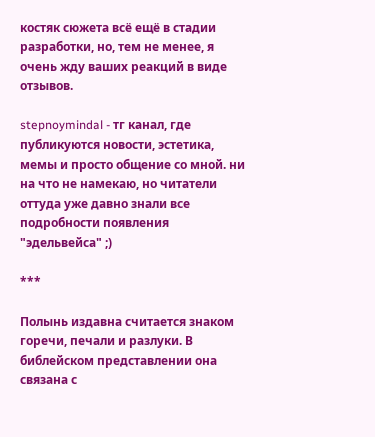костяк сюжета всё ещё в стадии разработки, но, тем не менее, я очень жду ваших реакций в виде отзывов.

stepnoymindal - тг канал, где публикуются новости, эстетика, мемы и просто общение со мной. ни на что не намекаю, но читатели оттуда уже давно знали все подробности появления "эдельвейса" ;)

***

Полынь издавна считается знаком горечи, печали и разлуки. В библейском представлении она связана с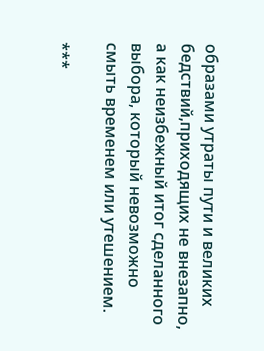образами утраты пути и великих бедствий,приходящих не внезапно, а как неизбежный итог сделанного выбора, который невозможно смыть временем или утешением.

***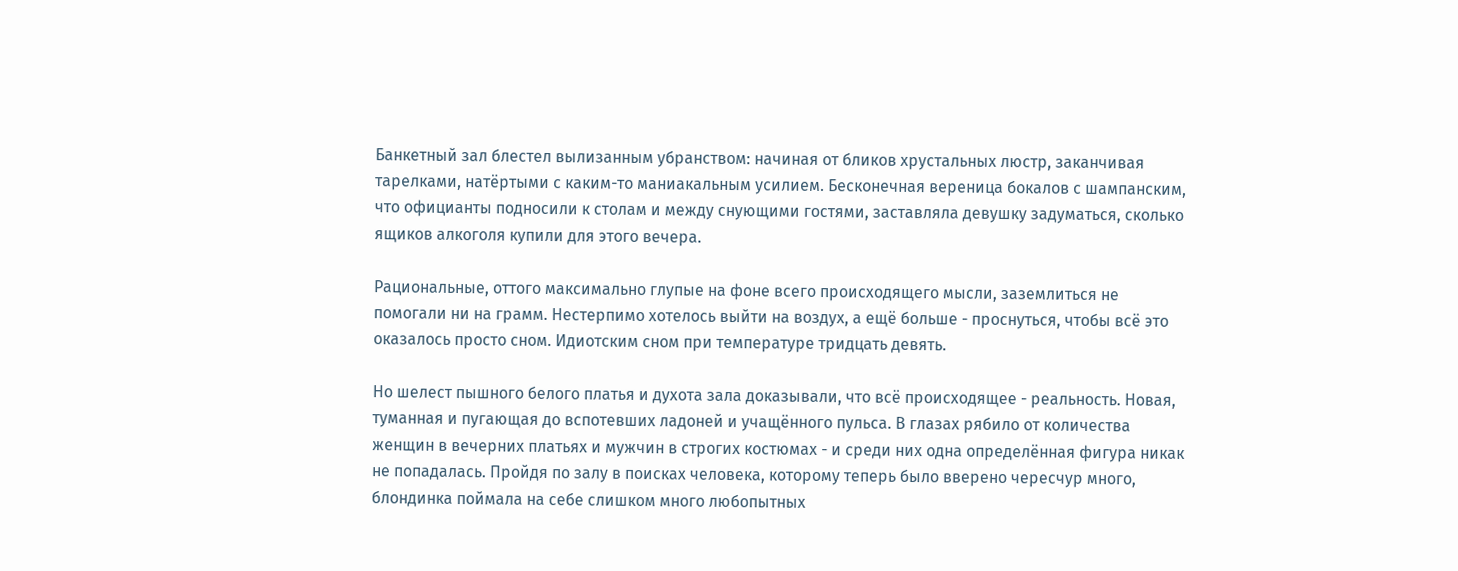Банкетный зал блестел вылизанным убранством: начиная от бликов хрустальных люстр, заканчивая тарелками, натёртыми с каким-то маниакальным усилием. Бесконечная вереница бокалов с шампанским, что официанты подносили к столам и между снующими гостями, заставляла девушку задуматься, сколько ящиков алкоголя купили для этого вечера.

Рациональные, оттого максимально глупые на фоне всего происходящего мысли, заземлиться не помогали ни на грамм. Нестерпимо хотелось выйти на воздух, а ещё больше - проснуться, чтобы всё это оказалось просто сном. Идиотским сном при температуре тридцать девять.

Но шелест пышного белого платья и духота зала доказывали, что всё происходящее - реальность. Новая, туманная и пугающая до вспотевших ладоней и учащённого пульса. В глазах рябило от количества женщин в вечерних платьях и мужчин в строгих костюмах - и среди них одна определённая фигура никак не попадалась. Пройдя по залу в поисках человека, которому теперь было вверено чересчур много, блондинка поймала на себе слишком много любопытных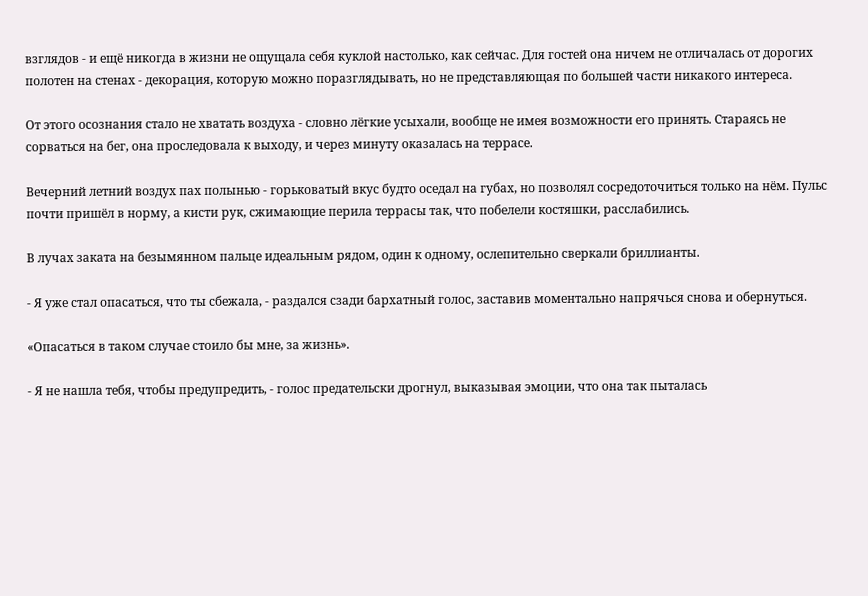взглядов - и ещё никогда в жизни не ощущала себя куклой настолько, как сейчас. Для гостей она ничем не отличалась от дорогих полотен на стенах - декорация, которую можно поразглядывать, но не представляющая по большей части никакого интереса.

От этого осознания стало не хватать воздуха - словно лёгкие усыхали, вообще не имея возможности его принять. Стараясь не сорваться на бег, она проследовала к выходу, и через минуту оказалась на террасе.

Вечерний летний воздух пах полынью - горьковатый вкус будто оседал на губах, но позволял сосредоточиться только на нём. Пульс почти пришёл в норму, а кисти рук, сжимающие перила террасы так, что побелели костяшки, расслабились.

В лучах заката на безымянном пальце идеальным рядом, один к одному, ослепительно сверкали бриллианты.

- Я уже стал опасаться, что ты сбежала, - раздался сзади бархатный голос, заставив моментально напрячься снова и обернуться.

«Опасаться в таком случае стоило бы мне, за жизнь».

- Я не нашла тебя, чтобы предупредить, - голос предательски дрогнул, выказывая эмоции, что она так пыталась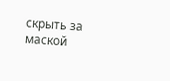скрыть за маской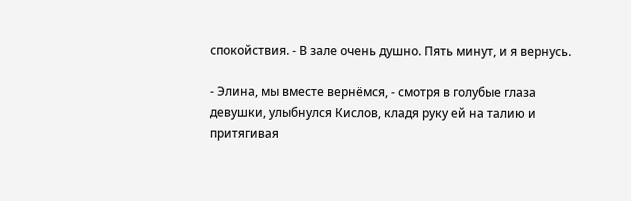спокойствия. - В зале очень душно. Пять минут, и я вернусь.

- Элина, мы вместе вернёмся, - смотря в голубые глаза девушки, улыбнулся Кислов, кладя руку ей на талию и притягивая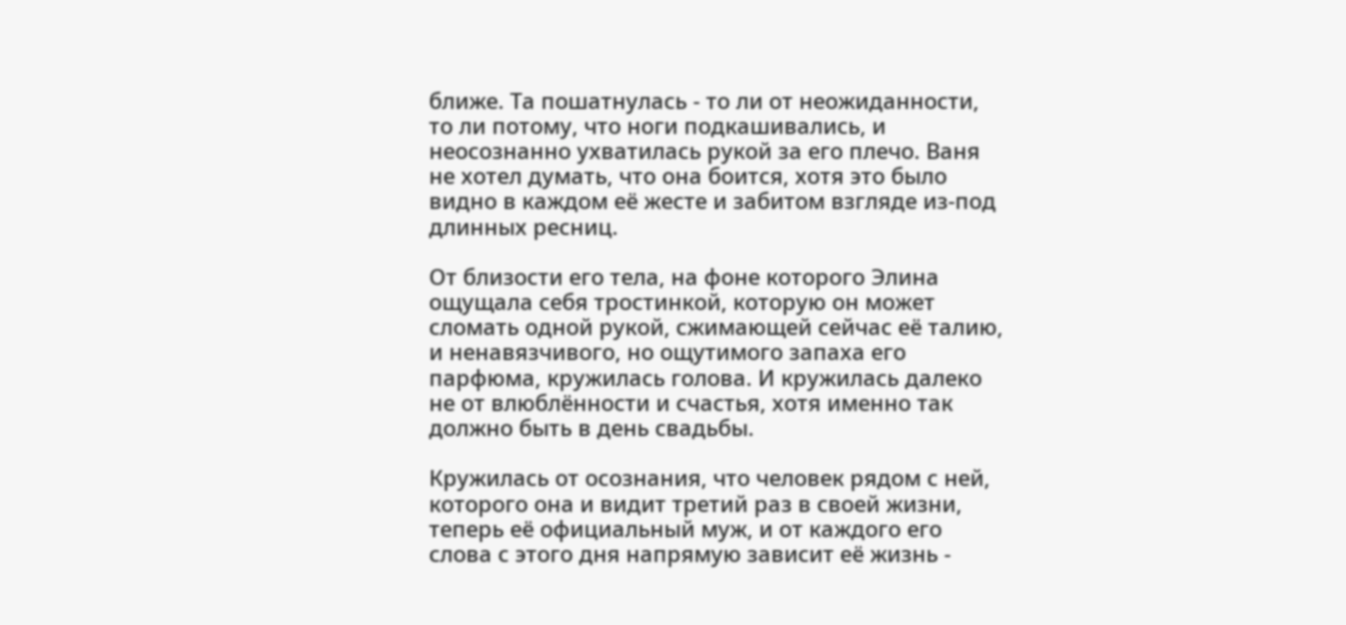ближе. Та пошатнулась - то ли от неожиданности, то ли потому, что ноги подкашивались, и неосознанно ухватилась рукой за его плечо. Ваня не хотел думать, что она боится, хотя это было видно в каждом её жесте и забитом взгляде из-под длинных ресниц.

От близости его тела, на фоне которого Элина ощущала себя тростинкой, которую он может сломать одной рукой, сжимающей сейчас её талию, и ненавязчивого, но ощутимого запаха его парфюма, кружилась голова. И кружилась далеко не от влюблённости и счастья, хотя именно так должно быть в день свадьбы.

Кружилась от осознания, что человек рядом с ней, которого она и видит третий раз в своей жизни, теперь её официальный муж, и от каждого его слова с этого дня напрямую зависит её жизнь -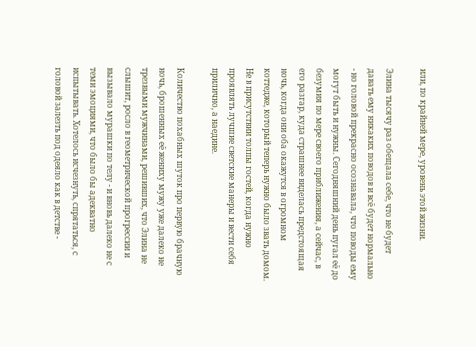или, по крайней мере, уровень этой жизни.

Элина тысячу раз обещала себе, что не будет давать ему никаких поводов и всё будет нормально - но головой прекрасно осознавала, что поводы ему могут быть и нужны. Сегодняшний день пугал её до безумия по мере своего приближения, а сейчас, в его разгар, куда страшнее виделась предстоящая ночь, когда они оба окажутся в огромном коттедже, который теперь нужно было звать домом. Не в присутствии толпы гостей, когда нужно проявлять лучшие светские манеры и вести себя прилично, а наедине.

Количество похабных шуток про первую брачную ночь, брошенных её жениху мужу уже далеко не трезвыми мужчинами, решивших, что Элина не слышит, росло в геометрической прогрессии и вызывало мурашки по телу - и вновь далеко не с теми эмоциями, что было бы адекватно испытывать. Хотелось исчезнуть, спрятаться, с головой залезть под одеяло как в детстве -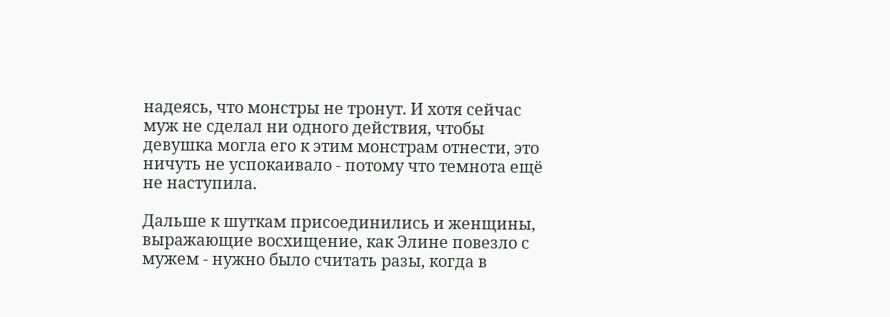надеясь, что монстры не тронут. И хотя сейчас муж не сделал ни одного действия, чтобы девушка могла его к этим монстрам отнести, это ничуть не успокаивало - потому что темнота ещё не наступила.

Дальше к шуткам присоединились и женщины, выражающие восхищение, как Элине повезло с мужем - нужно было считать разы, когда в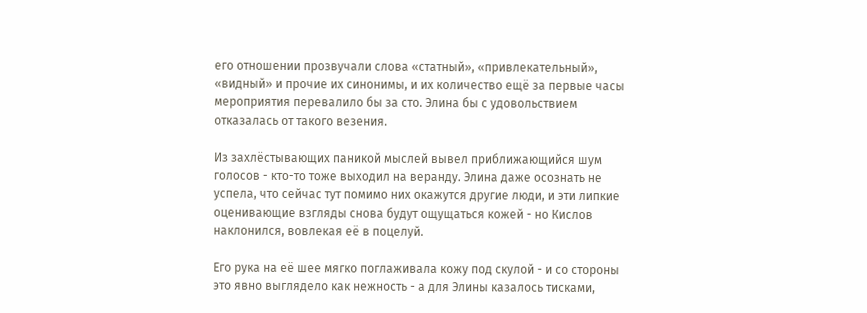его отношении прозвучали слова «статный», «привлекательный», «видный» и прочие их синонимы, и их количество ещё за первые часы мероприятия перевалило бы за сто. Элина бы с удовольствием отказалась от такого везения.

Из захлёстывающих паникой мыслей вывел приближающийся шум голосов - кто-то тоже выходил на веранду. Элина даже осознать не успела, что сейчас тут помимо них окажутся другие люди, и эти липкие оценивающие взгляды снова будут ощущаться кожей - но Кислов наклонился, вовлекая её в поцелуй.

Его рука на её шее мягко поглаживала кожу под скулой - и со стороны это явно выглядело как нежность - а для Элины казалось тисками,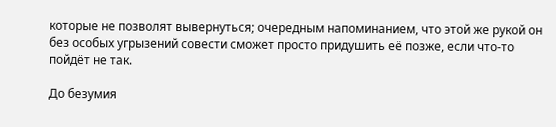которые не позволят вывернуться; очередным напоминанием, что этой же рукой он без особых угрызений совести сможет просто придушить её позже, если что-то пойдёт не так.

До безумия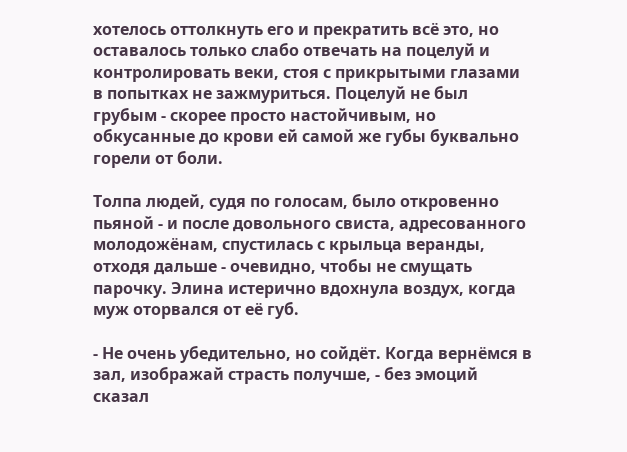хотелось оттолкнуть его и прекратить всё это, но оставалось только слабо отвечать на поцелуй и контролировать веки, стоя с прикрытыми глазами в попытках не зажмуриться. Поцелуй не был грубым - скорее просто настойчивым, но обкусанные до крови ей самой же губы буквально горели от боли.

Толпа людей, судя по голосам, было откровенно пьяной - и после довольного свиста, адресованного молодожёнам, спустилась с крыльца веранды, отходя дальше - очевидно, чтобы не смущать парочку. Элина истерично вдохнула воздух, когда муж оторвался от её губ.

- Не очень убедительно, но сойдёт. Когда вернёмся в зал, изображай страсть получше, - без эмоций сказал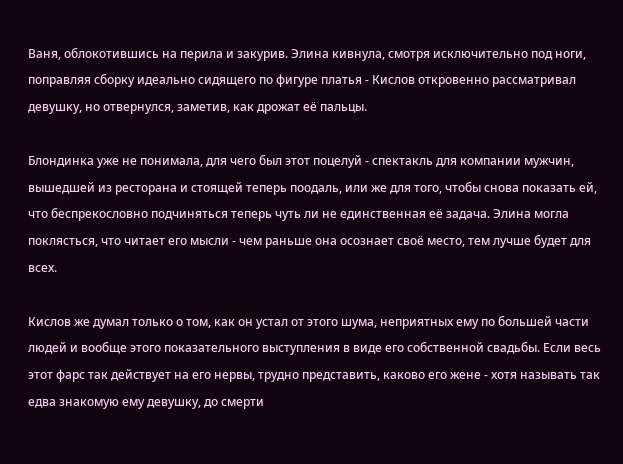Ваня, облокотившись на перила и закурив. Элина кивнула, смотря исключительно под ноги, поправляя сборку идеально сидящего по фигуре платья - Кислов откровенно рассматривал девушку, но отвернулся, заметив, как дрожат её пальцы.

Блондинка уже не понимала, для чего был этот поцелуй - спектакль для компании мужчин, вышедшей из ресторана и стоящей теперь поодаль, или же для того, чтобы снова показать ей, что беспрекословно подчиняться теперь чуть ли не единственная её задача. Элина могла поклясться, что читает его мысли - чем раньше она осознает своё место, тем лучше будет для всех.

Кислов же думал только о том, как он устал от этого шума, неприятных ему по большей части людей и вообще этого показательного выступления в виде его собственной свадьбы. Если весь этот фарс так действует на его нервы, трудно представить, каково его жене - хотя называть так едва знакомую ему девушку, до смерти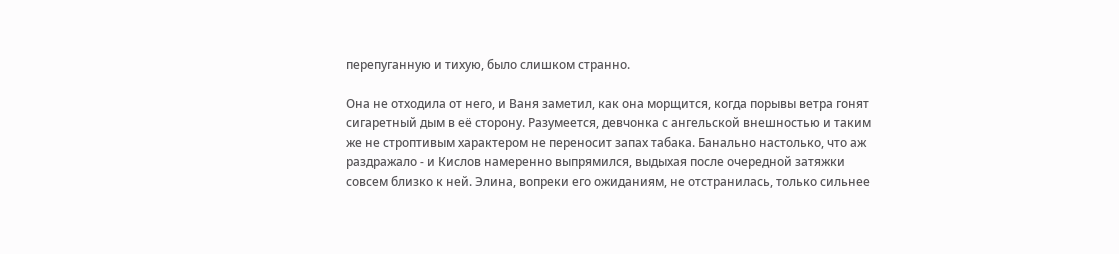перепуганную и тихую, было слишком странно.

Она не отходила от него, и Ваня заметил, как она морщится, когда порывы ветра гонят сигаретный дым в её сторону. Разумеется, девчонка с ангельской внешностью и таким же не строптивым характером не переносит запах табака. Банально настолько, что аж раздражало - и Кислов намеренно выпрямился, выдыхая после очередной затяжки совсем близко к ней. Элина, вопреки его ожиданиям, не отстранилась, только сильнее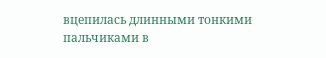вцепилась длинными тонкими пальчиками в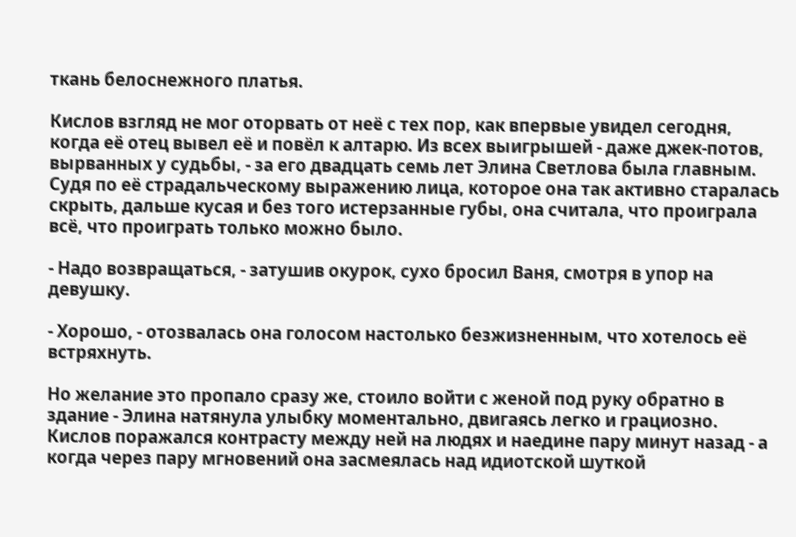ткань белоснежного платья.

Кислов взгляд не мог оторвать от неё с тех пор, как впервые увидел сегодня, когда её отец вывел её и повёл к алтарю. Из всех выигрышей - даже джек-потов, вырванных у судьбы, - за его двадцать семь лет Элина Светлова была главным. Судя по её страдальческому выражению лица, которое она так активно старалась скрыть, дальше кусая и без того истерзанные губы, она считала, что проиграла всё, что проиграть только можно было.

- Надо возвращаться, - затушив окурок, сухо бросил Ваня, смотря в упор на девушку.

- Хорошо, - отозвалась она голосом настолько безжизненным, что хотелось её встряхнуть.

Но желание это пропало сразу же, стоило войти с женой под руку обратно в здание - Элина натянула улыбку моментально, двигаясь легко и грациозно. Кислов поражался контрасту между ней на людях и наедине пару минут назад - а когда через пару мгновений она засмеялась над идиотской шуткой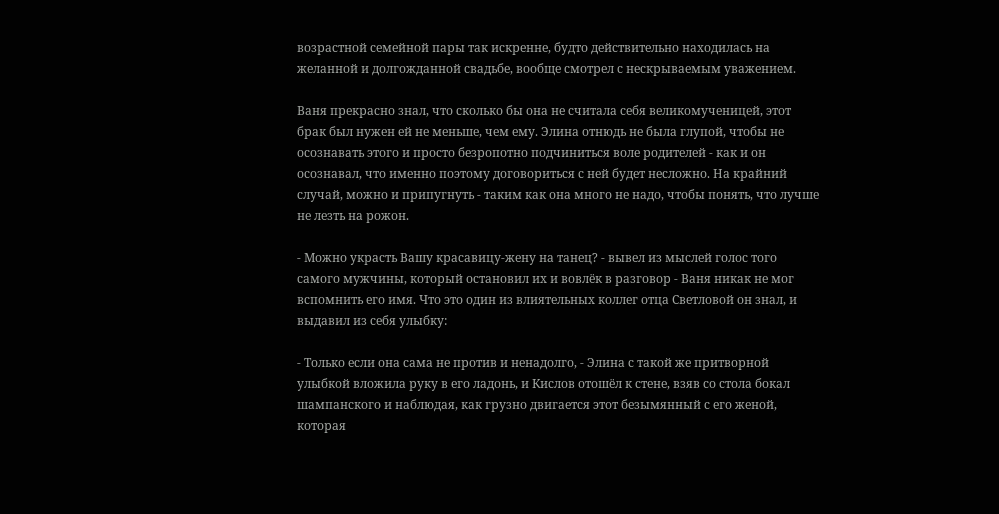возрастной семейной пары так искренне, будто действительно находилась на желанной и долгожданной свадьбе, вообще смотрел с нескрываемым уважением.

Ваня прекрасно знал, что сколько бы она не считала себя великомученицей, этот брак был нужен ей не меньше, чем ему. Элина отнюдь не была глупой, чтобы не осознавать этого и просто безропотно подчиниться воле родителей - как и он осознавал, что именно поэтому договориться с ней будет несложно. На крайний случай, можно и припугнуть - таким как она много не надо, чтобы понять, что лучше не лезть на рожон.

- Можно украсть Вашу красавицу-жену на танец? - вывел из мыслей голос того самого мужчины, который остановил их и вовлёк в разговор - Ваня никак не мог вспомнить его имя. Что это один из влиятельных коллег отца Светловой он знал, и выдавил из себя улыбку:

- Только если она сама не против и ненадолго, - Элина с такой же притворной улыбкой вложила руку в его ладонь, и Кислов отошёл к стене, взяв со стола бокал шампанского и наблюдая, как грузно двигается этот безымянный с его женой, которая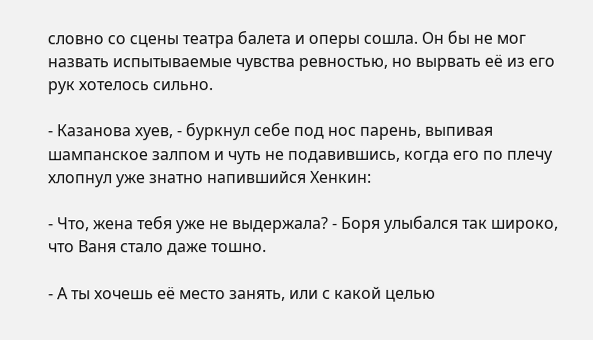словно со сцены театра балета и оперы сошла. Он бы не мог назвать испытываемые чувства ревностью, но вырвать её из его рук хотелось сильно.

- Казанова хуев, - буркнул себе под нос парень, выпивая шампанское залпом и чуть не подавившись, когда его по плечу хлопнул уже знатно напившийся Хенкин:

- Что, жена тебя уже не выдержала? - Боря улыбался так широко, что Ваня стало даже тошно.

- А ты хочешь её место занять, или с какой целью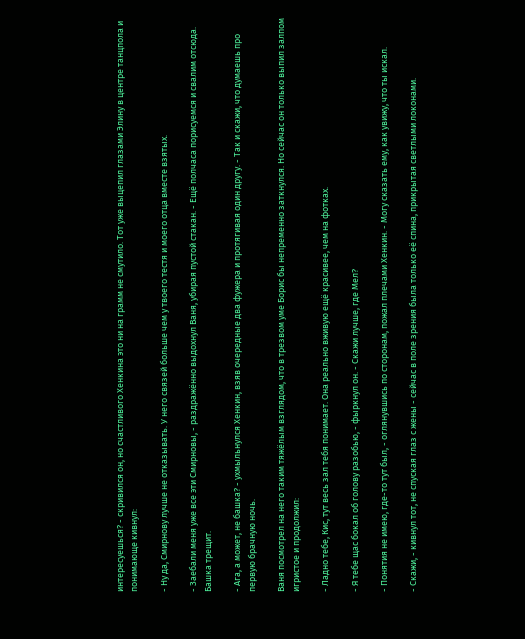интересуешься? - скривился он, но счастливого Хенкина это ни на грамм не смутило. Тот уже выцепил глазами Элину в центре танцпола и понимающе кивнул:

- Ну да, Смирнову лучше не отказывать. У него связей больше чем у твоего тестя и моего отца вместе взятых.

- Заебали меня уже все эти Смирновы, - раздражённо выдохнул Ваня, убирая пустой стакан. - Ещё полчаса порисуемся и свалим отсюда. Башка трещит.

- Ага, а может, не башка? - ухмыльнулся Хенкин, взяв очередные два фужера и протягивая один другу. - Так и скажи, что думаешь про первую брачную ночь.

Ваня посмотрел на него таким тяжёлым взглядом, что в трезвом уме Борис бы непременно заткнулся. Но сейчас он только выпил залпом игристое и продолжил:

- Ладно тебе, Кис, тут весь зал тебя понимает. Она реально вживую ещё красивее, чем на фотках.

- Я тебе щас бокал об голову разобью, - фыркнул он. - Скажи лучше, где Мел?

- Понятия не имею, где-то тут был, - оглянувшись по сторонам, пожал плечами Хенкин. - Могу сказать ему, как увижу, что ты искал.

- Скажи, - кивнул тот, не спуская глаз с жены - сейчас в поле зрения была только её спина, прикрытая светлыми локонами.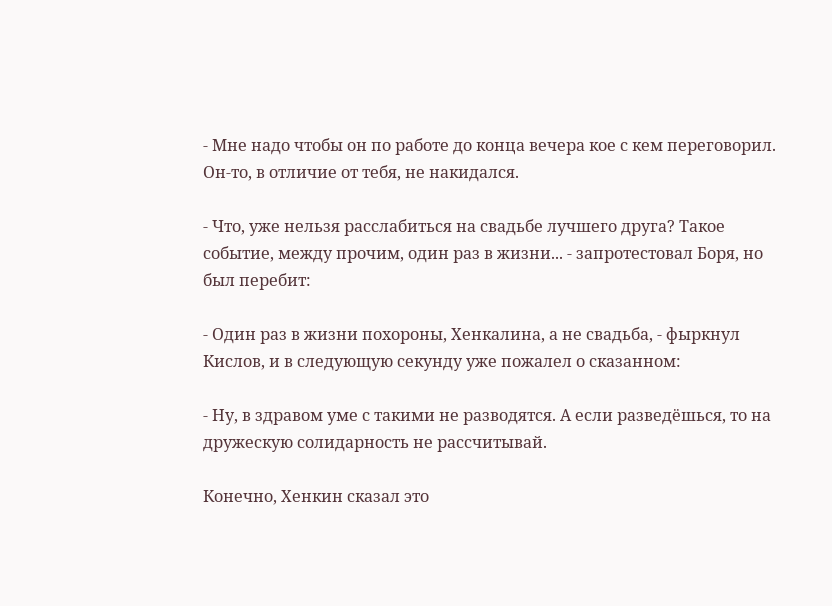- Мне надо чтобы он по работе до конца вечера кое с кем переговорил. Он-то, в отличие от тебя, не накидался.

- Что, уже нельзя расслабиться на свадьбе лучшего друга? Такое событие, между прочим, один раз в жизни... - запротестовал Боря, но был перебит:

- Один раз в жизни похороны, Хенкалина, а не свадьба, - фыркнул Кислов, и в следующую секунду уже пожалел о сказанном:

- Ну, в здравом уме с такими не разводятся. А если разведёшься, то на дружескую солидарность не рассчитывай.

Конечно, Хенкин сказал это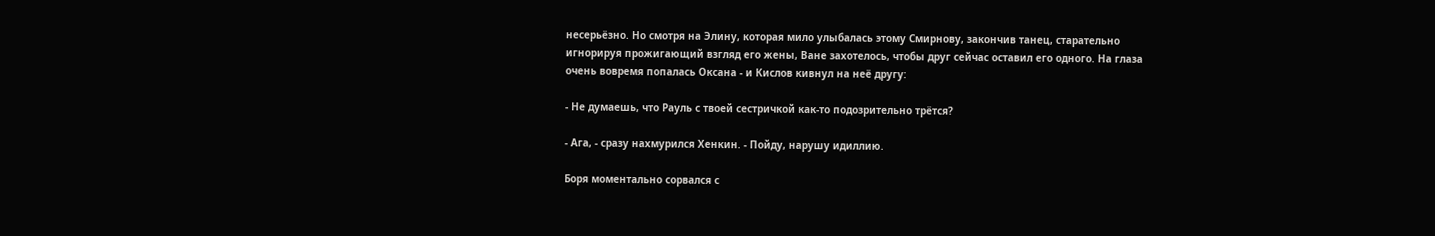несерьёзно. Но смотря на Элину, которая мило улыбалась этому Смирнову, закончив танец, старательно игнорируя прожигающий взгляд его жены, Ване захотелось, чтобы друг сейчас оставил его одного. На глаза очень вовремя попалась Оксана - и Кислов кивнул на неё другу:

- Не думаешь, что Рауль с твоей сестричкой как-то подозрительно трётся?

- Ага, - сразу нахмурился Хенкин. - Пойду, нарушу идиллию.

Боря моментально сорвался с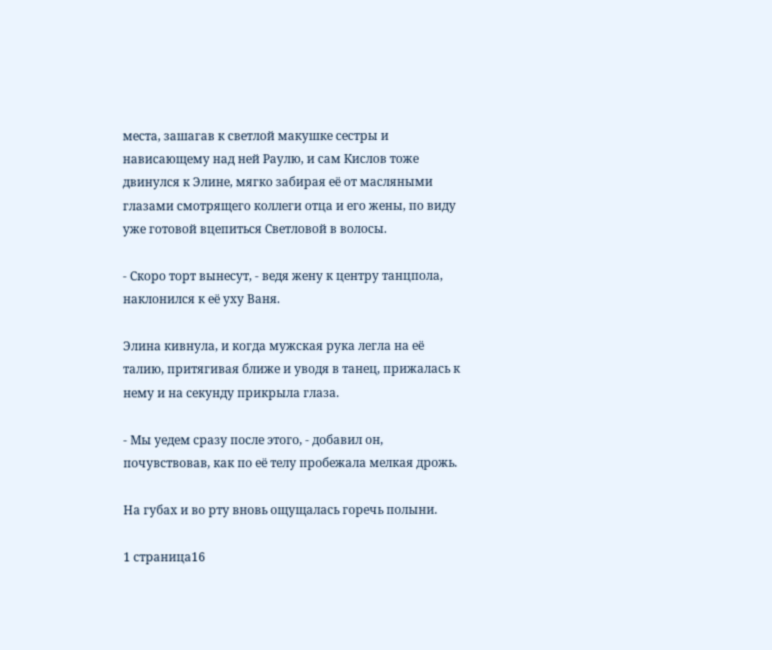места, зашагав к светлой макушке сестры и нависающему над ней Раулю, и сам Кислов тоже двинулся к Элине, мягко забирая её от масляными глазами смотрящего коллеги отца и его жены, по виду уже готовой вцепиться Светловой в волосы.

- Скоро торт вынесут, - ведя жену к центру танцпола, наклонился к её уху Ваня.

Элина кивнула, и когда мужская рука легла на её талию, притягивая ближе и уводя в танец, прижалась к нему и на секунду прикрыла глаза.

- Мы уедем сразу после этого, - добавил он, почувствовав, как по её телу пробежала мелкая дрожь.

На губах и во рту вновь ощущалась горечь полыни.

1 страница16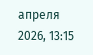апреля 2026, 13:15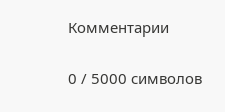Комментарии

0 / 5000 символов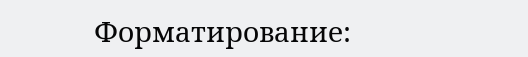Форматирование: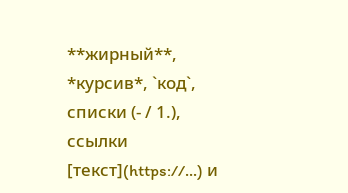**жирный**, *курсив*, `код`, списки (- / 1.), ссылки [текст](https://…) и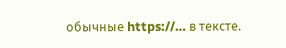обычные https://… в тексте.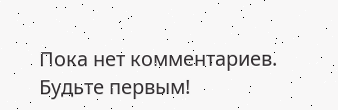Пока нет комментариев. Будьте первым!